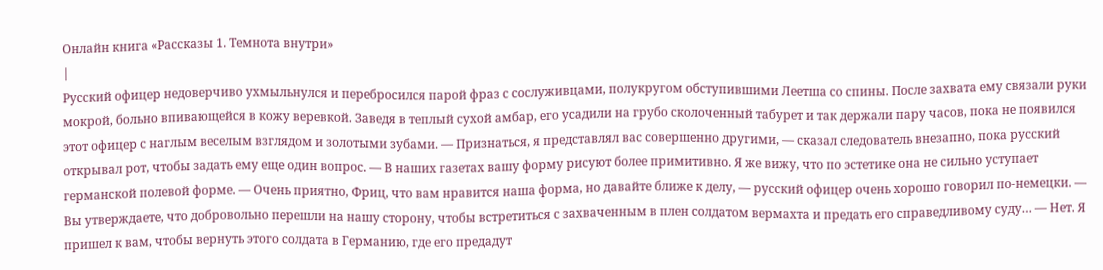Онлайн книга «Рассказы 1. Темнота внутри»
|
Русский офицер недоверчиво ухмыльнулся и перебросился парой фраз с сослуживцами, полукругом обступившими Леетша со спины. После захвата ему связали руки мокрой, больно впивающейся в кожу веревкой. Заведя в теплый сухой амбар, его усадили на грубо сколоченный табурет и так держали пару часов, пока не появился этот офицер с наглым веселым взглядом и золотыми зубами. — Признаться, я представлял вас совершенно другими, — сказал следователь внезапно, пока русский открывал рот, чтобы задать ему еще один вопрос. — В наших газетах вашу форму рисуют более примитивно. Я же вижу, что по эстетике она не сильно уступает германской полевой форме. — Очень приятно, Фриц, что вам нравится наша форма, но давайте ближе к делу, — русский офицер очень хорошо говорил по-немецки. — Вы утверждаете, что добровольно перешли на нашу сторону, чтобы встретиться с захваченным в плен солдатом вермахта и предать его справедливому суду… — Нет. Я пришел к вам, чтобы вернуть этого солдата в Германию, где его предадут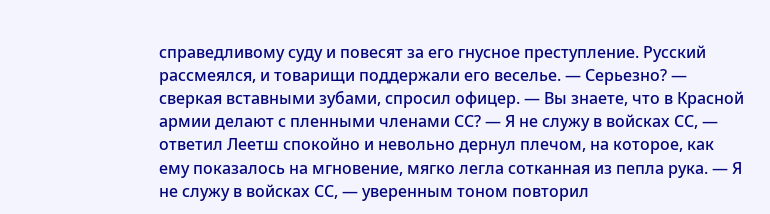справедливому суду и повесят за его гнусное преступление. Русский рассмеялся, и товарищи поддержали его веселье. — Серьезно? — сверкая вставными зубами, спросил офицер. — Вы знаете, что в Красной армии делают с пленными членами СС? — Я не служу в войсках СС, — ответил Леетш спокойно и невольно дернул плечом, на которое, как ему показалось на мгновение, мягко легла сотканная из пепла рука. — Я не служу в войсках СС, — уверенным тоном повторил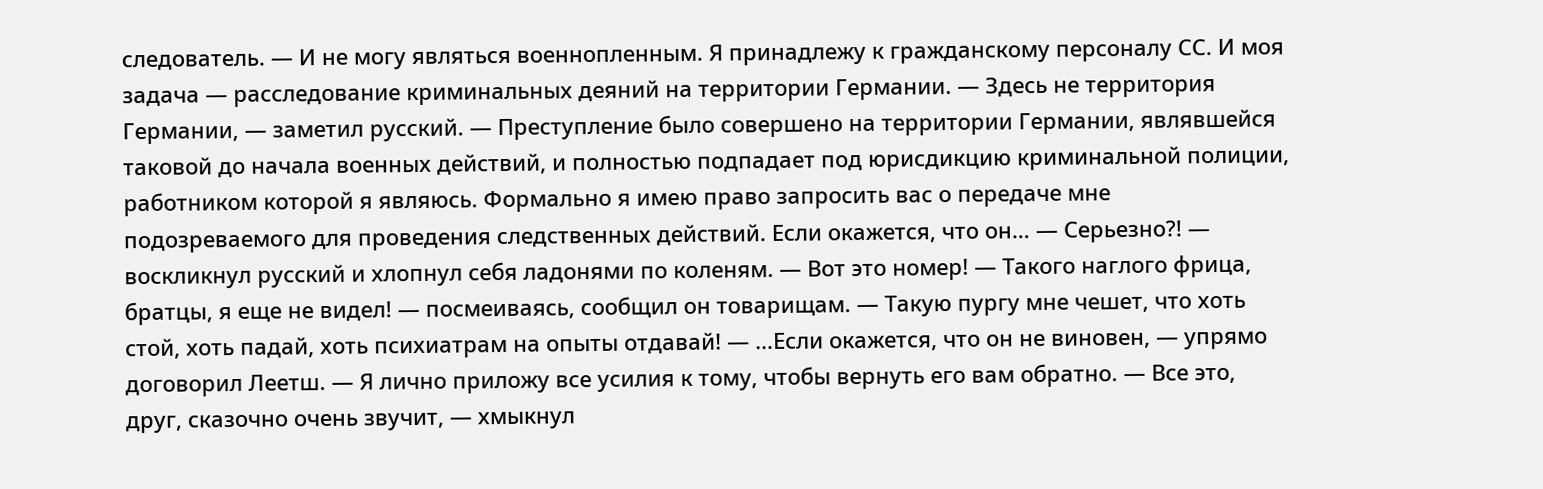следователь. — И не могу являться военнопленным. Я принадлежу к гражданскому персоналу СС. И моя задача — расследование криминальных деяний на территории Германии. — Здесь не территория Германии, — заметил русский. — Преступление было совершено на территории Германии, являвшейся таковой до начала военных действий, и полностью подпадает под юрисдикцию криминальной полиции, работником которой я являюсь. Формально я имею право запросить вас о передаче мне подозреваемого для проведения следственных действий. Если окажется, что он… — Серьезно?! — воскликнул русский и хлопнул себя ладонями по коленям. — Вот это номер! — Такого наглого фрица, братцы, я еще не видел! — посмеиваясь, сообщил он товарищам. — Такую пургу мне чешет, что хоть стой, хоть падай, хоть психиатрам на опыты отдавай! — …Если окажется, что он не виновен, — упрямо договорил Леетш. — Я лично приложу все усилия к тому, чтобы вернуть его вам обратно. — Все это, друг, сказочно очень звучит, — хмыкнул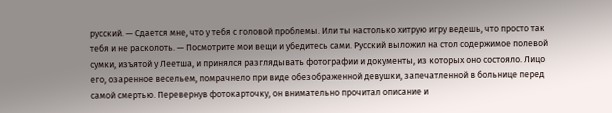русский. — Сдается мне, что у тебя с головой проблемы. Или ты настолько хитрую игру ведешь, что просто так тебя и не расколоть. — Посмотрите мои вещи и убедитесь сами. Русский выложил на стол содержимое полевой сумки, изъятой у Леетша, и принялся разглядывать фотографии и документы, из которых оно состояло. Лицо его, озаренное весельем, помрачнело при виде обезображенной девушки, запечатленной в больнице перед самой смертью. Перевернув фотокарточку, он внимательно прочитал описание и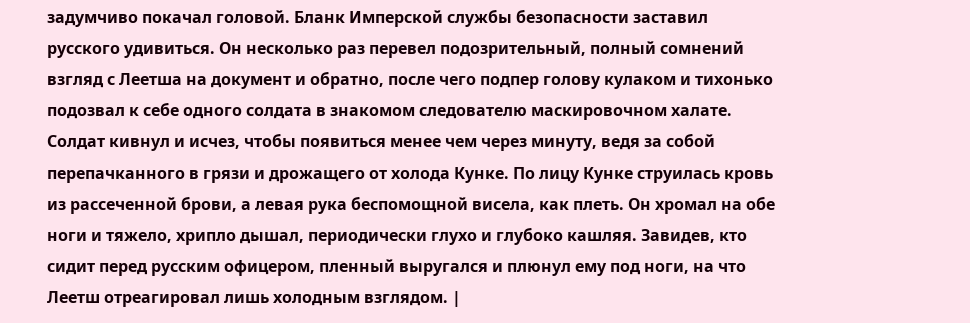задумчиво покачал головой. Бланк Имперской службы безопасности заставил русского удивиться. Он несколько раз перевел подозрительный, полный сомнений взгляд с Леетша на документ и обратно, после чего подпер голову кулаком и тихонько подозвал к себе одного солдата в знакомом следователю маскировочном халате. Солдат кивнул и исчез, чтобы появиться менее чем через минуту, ведя за собой перепачканного в грязи и дрожащего от холода Кунке. По лицу Кунке струилась кровь из рассеченной брови, а левая рука беспомощной висела, как плеть. Он хромал на обе ноги и тяжело, хрипло дышал, периодически глухо и глубоко кашляя. Завидев, кто сидит перед русским офицером, пленный выругался и плюнул ему под ноги, на что Леетш отреагировал лишь холодным взглядом. |